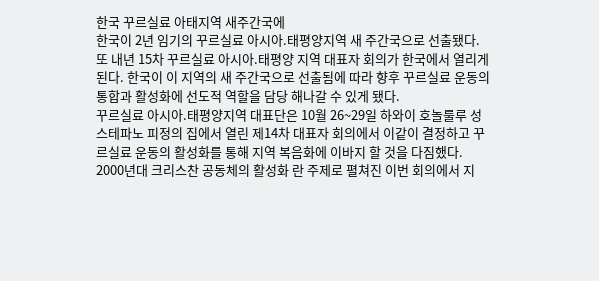한국 꾸르실료 아태지역 새주간국에
한국이 2년 임기의 꾸르실료 아시아.태평양지역 새 주간국으로 선출됐다. 또 내년 15차 꾸르실료 아시아.태평양 지역 대표자 회의가 한국에서 열리게 된다. 한국이 이 지역의 새 주간국으로 선출됨에 따라 향후 꾸르실료 운동의 통합과 활성화에 선도적 역할을 담당 해나갈 수 있게 됐다.
꾸르실료 아시아.태평양지역 대표단은 10월 26~29일 하와이 호놀룰루 성 스테파노 피정의 집에서 열린 제14차 대표자 회의에서 이같이 결정하고 꾸르실료 운동의 활성화를 통해 지역 복음화에 이바지 할 것을 다짐했다. 2000년대 크리스찬 공동체의 활성화 란 주제로 펼쳐진 이번 회의에서 지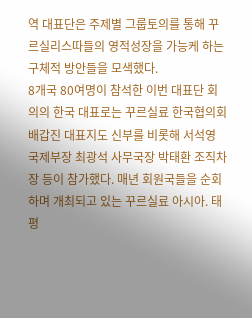역 대표단은 주제별 그룹토의를 통해 꾸르실리스따들의 영적성장을 가능케 하는 구체적 방안들을 모색했다.
8개국 80여명이 참석한 이번 대표단 회의의 한국 대표로는 꾸르실료 한국협의회 배갑진 대표지도 신부를 비롯해 서석영 국제부장 최광석 사무국장 박태환 조직차장 등이 참가했다. 매년 회원국들을 순회하며 개최되고 있는 꾸르실료 아시아. 태평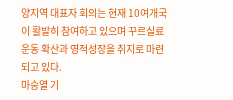양지역 대표자 회의는 현재 10여개국이 활발히 참여하고 있으며 꾸르실료 운동 확산과 영적성장을 취지로 마련되고 있다.
마승열 기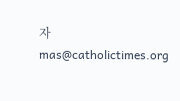자 mas@catholictimes.org